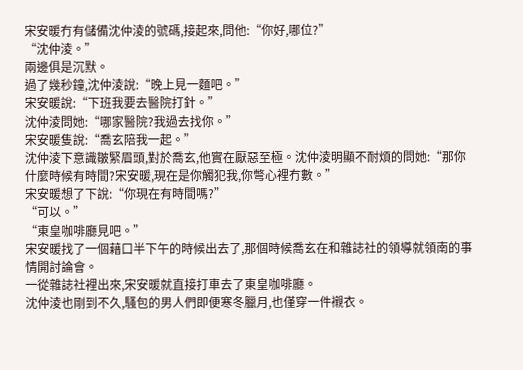宋安暖冇有儲備沈仲淩的號碼,接起來,問他:“你好,哪位?”
“沈仲淩。”
兩邊俱是沉默。
過了幾秒鐘,沈仲淩說:“晚上見一麵吧。”
宋安暖說:“下班我要去醫院打針。”
沈仲淩問她:“哪家醫院?我過去找你。”
宋安暖隻說:“喬玄陪我一起。”
沈仲淩下意識皺緊眉頭,對於喬玄,他實在厭惡至極。沈仲淩明顯不耐煩的問她:“那你什麼時候有時間?宋安暖,現在是你觸犯我,你彆心裡冇數。”
宋安暖想了下說:“你現在有時間嗎?”
“可以。”
“東皇咖啡廳見吧。”
宋安暖找了一個藉口半下午的時候出去了,那個時候喬玄在和雜誌社的領導就領南的事情開討論會。
一從雜誌社裡出來,宋安暖就直接打車去了東皇咖啡廳。
沈仲淩也剛到不久,騷包的男人們即便寒冬臘月,也僅穿一件襯衣。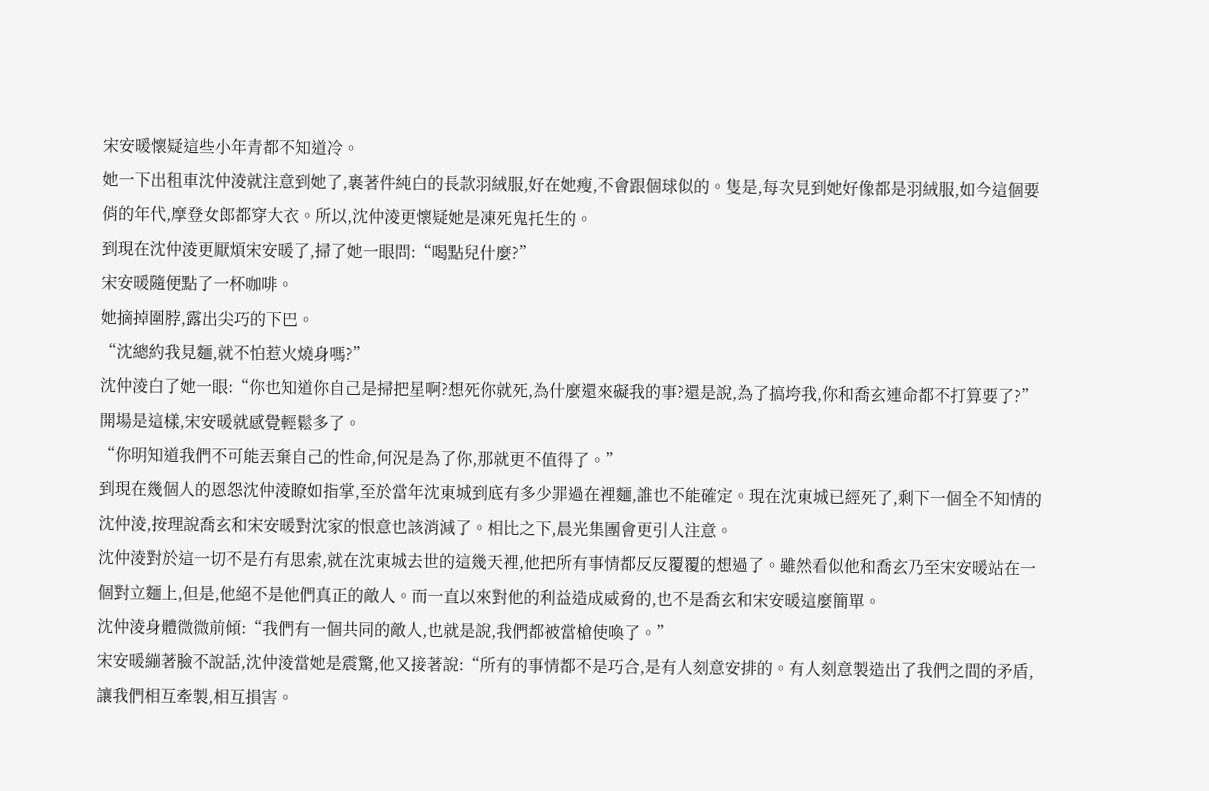宋安暖懷疑這些小年青都不知道冷。
她一下出租車沈仲淩就注意到她了,裹著件純白的長款羽絨服,好在她瘦,不會跟個球似的。隻是,每次見到她好像都是羽絨服,如今這個要俏的年代,摩登女郎都穿大衣。所以,沈仲淩更懷疑她是凍死鬼托生的。
到現在沈仲淩更厭煩宋安暖了,掃了她一眼問:“喝點兒什麼?”
宋安暖隨便點了一杯咖啡。
她摘掉圍脖,露出尖巧的下巴。
“沈總約我見麵,就不怕惹火燒身嗎?”
沈仲淩白了她一眼:“你也知道你自己是掃把星啊?想死你就死,為什麼還來礙我的事?還是說,為了搞垮我,你和喬玄連命都不打算要了?”
開場是這樣,宋安暖就感覺輕鬆多了。
“你明知道我們不可能丟棄自己的性命,何況是為了你,那就更不值得了。”
到現在幾個人的恩怨沈仲淩瞭如指掌,至於當年沈東城到底有多少罪過在裡麵,誰也不能確定。現在沈東城已經死了,剩下一個全不知情的沈仲淩,按理說喬玄和宋安暖對沈家的恨意也該消減了。相比之下,晨光集團會更引人注意。
沈仲淩對於這一切不是冇有思索,就在沈東城去世的這幾天裡,他把所有事情都反反覆覆的想過了。雖然看似他和喬玄乃至宋安暖站在一個對立麵上,但是,他絕不是他們真正的敵人。而一直以來對他的利益造成威脅的,也不是喬玄和宋安暖這麼簡單。
沈仲淩身體微微前傾:“我們有一個共同的敵人,也就是說,我們都被當槍使喚了。”
宋安暖繃著臉不說話,沈仲淩當她是震驚,他又接著說:“所有的事情都不是巧合,是有人刻意安排的。有人刻意製造出了我們之間的矛盾,讓我們相互牽製,相互損害。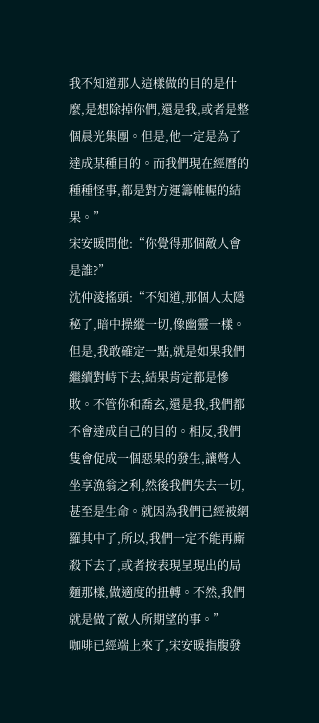我不知道那人這樣做的目的是什麼,是想除掉你們,還是我,或者是整個晨光集團。但是,他一定是為了達成某種目的。而我們現在經曆的種種怪事,都是對方運籌帷幄的結果。”
宋安暖問他:“你覺得那個敵人會是誰?”
沈仲淩搖頭:“不知道,那個人太隱秘了,暗中操縱一切,像幽靈一樣。但是,我敢確定一點,就是如果我們繼續對峙下去,結果肯定都是慘敗。不管你和喬玄,還是我,我們都不會達成自己的目的。相反,我們隻會促成一個惡果的發生,讓彆人坐享漁翁之利,然後我們失去一切,甚至是生命。就因為我們已經被網羅其中了,所以,我們一定不能再廝殺下去了,或者按表現呈現出的局麵那樣,做適度的扭轉。不然,我們就是做了敵人所期望的事。”
咖啡已經端上來了,宋安暖指腹發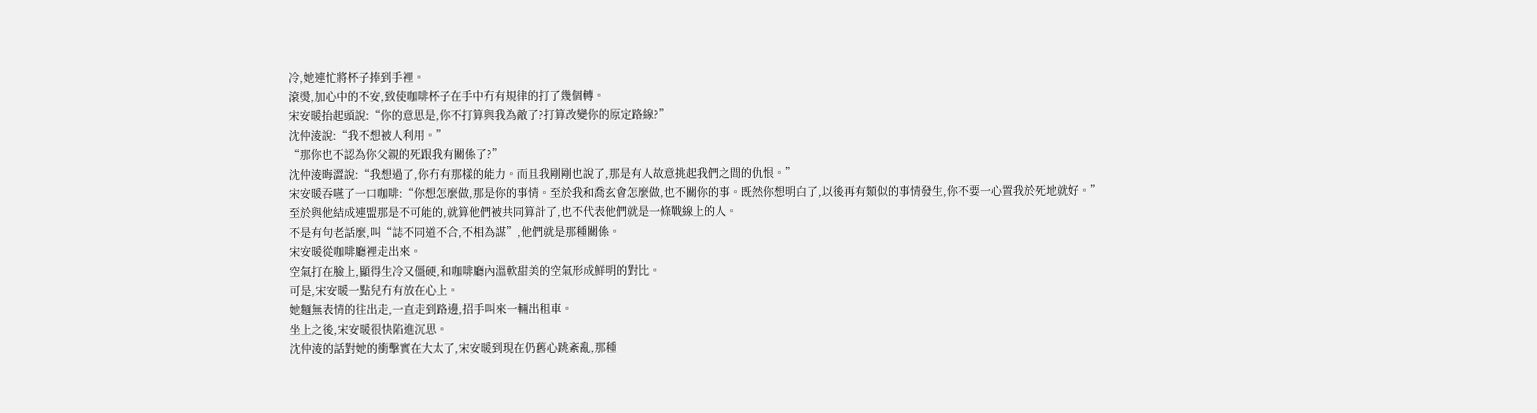冷,她連忙將杯子捧到手裡。
滾燙,加心中的不安,致使咖啡杯子在手中冇有規律的打了幾個轉。
宋安暖抬起頭說:“你的意思是,你不打算與我為敵了?打算改變你的原定路線?”
沈仲淩說:“我不想被人利用。”
“那你也不認為你父親的死跟我有關係了?”
沈仲淩晦澀說:“我想過了,你冇有那樣的能力。而且我剛剛也說了,那是有人故意挑起我們之間的仇恨。”
宋安暖吞嚥了一口咖啡:“你想怎麼做,那是你的事情。至於我和喬玄會怎麼做,也不關你的事。既然你想明白了,以後再有類似的事情發生,你不要一心置我於死地就好。”
至於與他結成連盟那是不可能的,就算他們被共同算計了,也不代表他們就是一條戰線上的人。
不是有句老話麼,叫“誌不同道不合,不相為謀”,他們就是那種關係。
宋安暖從咖啡廳裡走出來。
空氣打在臉上,顯得生冷又僵硬,和咖啡廳內溫軟甜美的空氣形成鮮明的對比。
可是,宋安暖一點兒冇有放在心上。
她麵無表情的往出走,一直走到路邊,招手叫來一輛出租車。
坐上之後,宋安暖很快陷進沉思。
沈仲淩的話對她的衝擊實在大太了,宋安暖到現在仍舊心跳紊亂,那種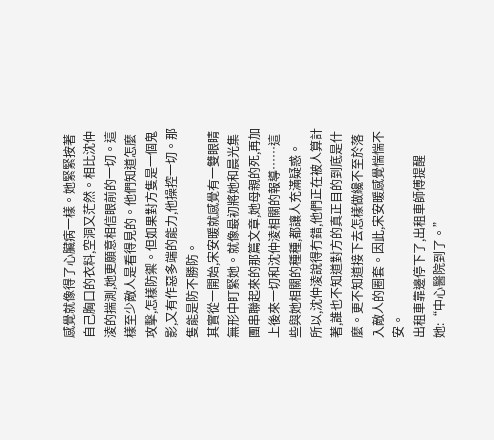感覺就像得了心臟病一樣。她緊緊按著自己胸口的衣料,空洞又茫然。相比沈仲淩的揣測,她更願意相信眼前的一切。這樣至少敵人是看得見的。他們知道怎麼攻擊,怎樣防禦。但如果對方隻是一個鬼影,又有作惡多端的能力,他操控一切。那隻能是防不勝防。
其實從一開始,宋安暖就感覺有一雙眼睛無形中盯緊她。就像最初將她和晨光集團串聯起來的那篇文章,她母親的死,再加上後來一切和沈仲淩相關的報導……這些與她相關的種種,都讓人充滿疑惑。
所以,沈仲淩說得冇錯,他們正在被人算計著,誰也不知道對方的真正目的到底是什麼。更不知道接下去怎樣做纔不至於落入敵人的圈套。因此,宋安暖感覺惴惴不安。
出租車靠邊停下了,出租車師傅提醒她:“中心醫院到了。”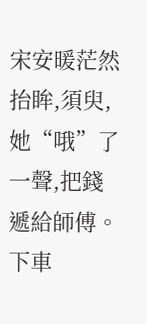宋安暖茫然抬眸,須臾,她“哦”了一聲,把錢遞給師傅。下車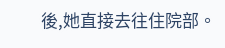後,她直接去往住院部。